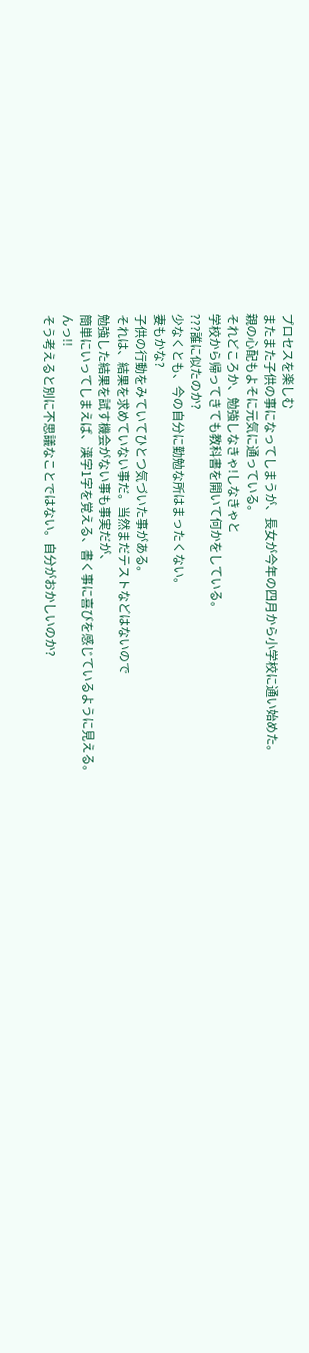プロセスを楽しむ
またまた子供の事になってしまうが、長女が今年の四月から小学校に通い始めた。
親の心配もよそに元気に通っている。
それどころか、勉強しなきゃ!しなきゃと
学校から帰ってきても教科書を開いて何かをしている。
???誰に似たのか?
少なくとも、今の自分に勤勉な所はまったくない。
妻もかな?
子供の行動をみていてひとつ気づいた事がある。
それは、結果を求めていない事だ。当然まだテストなどはないので
勉強した結果を試す機会がない事も事実だが、
簡単にいってしまえば、漢字1字を覚える、書く事に喜びを感じているように見える。
んっ!!
そう考えると別に不思議なことではない。自分がおかしいのか?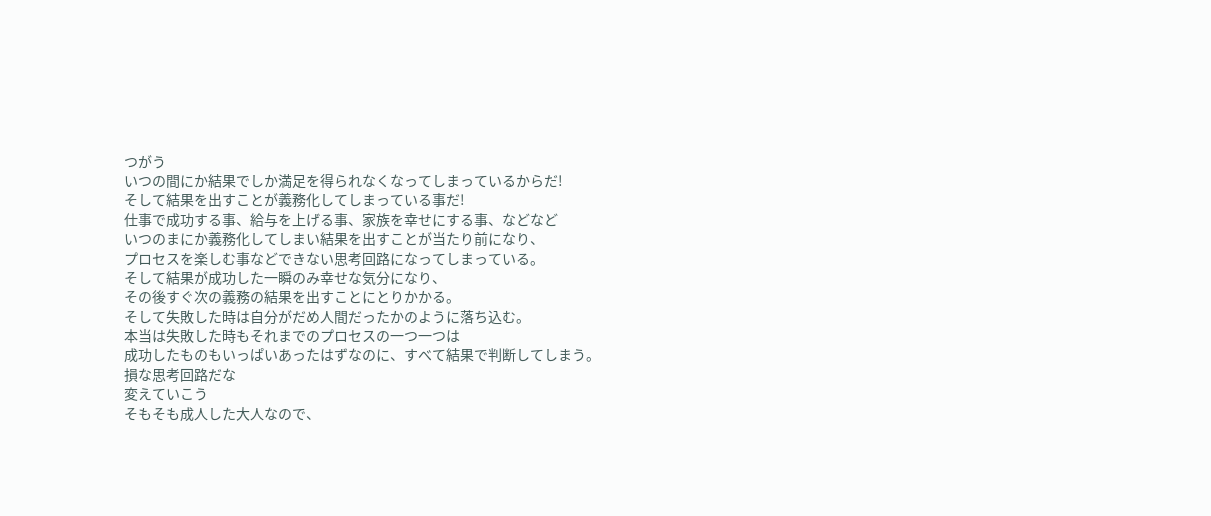つがう
いつの間にか結果でしか満足を得られなくなってしまっているからだ!
そして結果を出すことが義務化してしまっている事だ!
仕事で成功する事、給与を上げる事、家族を幸せにする事、などなど
いつのまにか義務化してしまい結果を出すことが当たり前になり、
プロセスを楽しむ事などできない思考回路になってしまっている。
そして結果が成功した一瞬のみ幸せな気分になり、
その後すぐ次の義務の結果を出すことにとりかかる。
そして失敗した時は自分がだめ人間だったかのように落ち込む。
本当は失敗した時もそれまでのプロセスの一つ一つは
成功したものもいっぱいあったはずなのに、すべて結果で判断してしまう。
損な思考回路だな
変えていこう
そもそも成人した大人なので、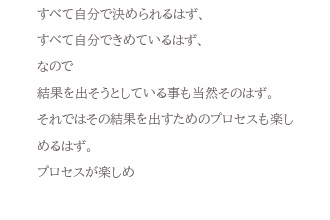すべて自分で決められるはず、
すべて自分できめているはず、
なので
結果を出そうとしている事も当然そのはず。
それではその結果を出すためのプロセスも楽しめるはず。
プロセスが楽しめ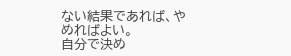ない結果であれば、やめればよい。
自分で決め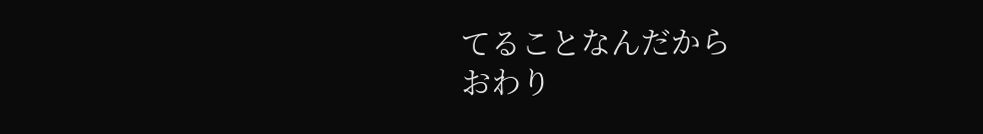てることなんだから
おわり